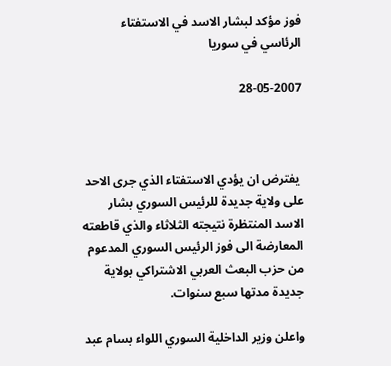فوز مؤكد لبشار الاسد في الاستفتاء الرئاسي في سوريا

28-05-2007



 يفترض ان يؤدي الاستفتاء الذي جرى الاحد على ولاية جديدة للرئيس السوري بشار الاسد المنتظرة نتيجته الثلاثاء والذي قاطعته المعارضة الى فوز الرئيس السوري المدعوم من حزب البعث العربي الاشتراكي بولاية جديدة مدتها سبع سنوات.

واعلن وزير الداخلية السوري اللواء بسام عبد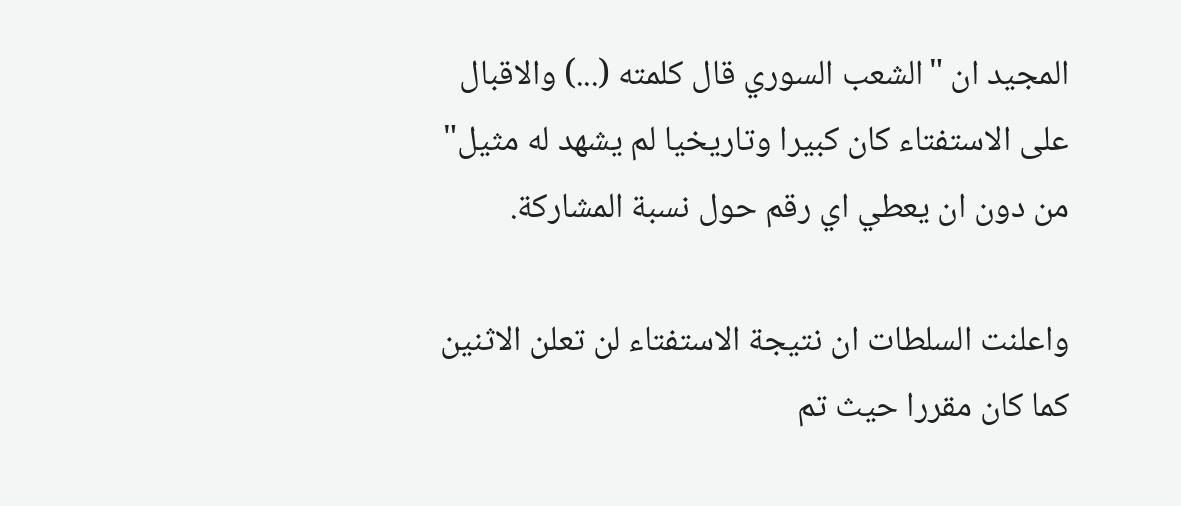المجيد ان "الشعب السوري قال كلمته (...) والاقبال على الاستفتاء كان كبيرا وتاريخيا لم يشهد له مثيل" من دون ان يعطي اي رقم حول نسبة المشاركة.

واعلنت السلطات ان نتيجة الاستفتاء لن تعلن الاثنين كما كان مقررا حيث تم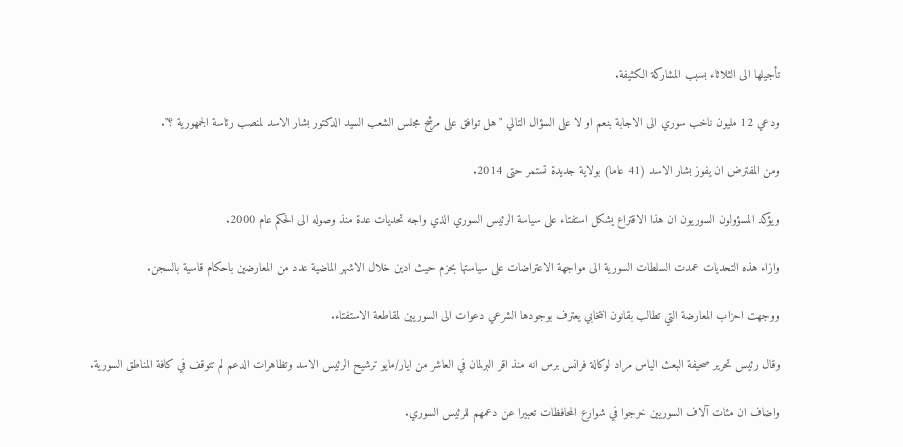تأجيلها الى الثلاثاء بسبب المشاركة الكثيفة.

ودعي 12 مليون ناخب سوري الى الاجابة بنعم او لا على السؤال التالي "هل توافق على مرشح مجلس الشعب السيد الدكتور بشار الاسد لمنصب رئاسة الجمهورية ؟".

ومن المفترض ان يفوز بشار الاسد (41 عاما) بولاية جديدة تستمر حتى 2014.

ويؤكد المسؤولون السوريون ان هذا الاقتراع يشكل استفتاء على سياسة الرئيس السوري الذي واجه تحديات عدة منذ وصوله الى الحكم عام 2000.

وازاء هذه التحديات عمدت السلطات السورية الى مواجهة الاعتراضات على سياستها بحزم حيث ادين خلال الاشهر الماضية عدد من المعارضين باحكام قاسية بالسجن.

ووجهت احزاب المعارضة التي تطالب بقانون انتخابي يعترف بوجودها الشرعي دعوات الى السوريين لمقاطعة الاستفتاء.

وقال رئيس تحرير صحيفة البعث الياس مراد لوكالة فرانس برس انه منذ اقر البرلمان في العاشر من ايار/مايو ترشيح الرئيس الاسد وتظاهرات الدعم لم تتوقف في كافة المناطق السورية.

واضاف ان مئات آلاف السوريين خرجوا في شوارع المحافظات تعبيرا عن دعمهم للرئيس السوري.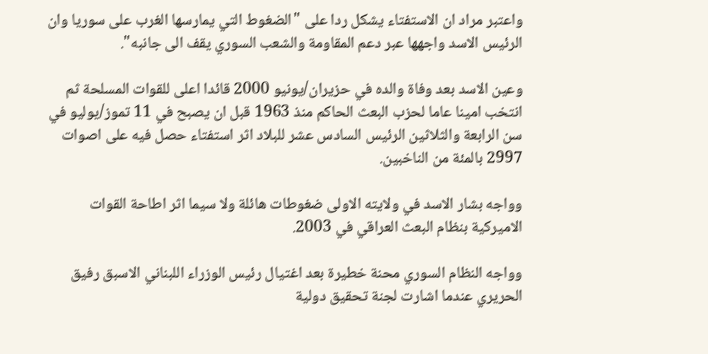واعتبر مراد ان الاستفتاء يشكل ردا على "الضغوط التي يمارسها الغرب على سوريا وان الرئيس الاسد واجهها عبر دعم المقاومة والشعب السوري يقف الى جانبه".

وعين الاسد بعد وفاة والده في حزيران/يونيو 2000 قائدا اعلى للقوات المسلحة ثم انتخب امينا عاما لحزب البعث الحاكم منذ 1963 قبل ان يصبح في 11 تموز/يوليو في سن الرابعة والثلاثين الرئيس السادس عشر للبلاد اثر استفتاء حصل فيه على اصوات 2997 بالمئة من الناخبين.

وواجه بشار الاسد في ولايته الاولى ضغوطات هائلة ولا سيما اثر اطاحة القوات الاميركية بنظام البعث العراقي في 2003.

وواجه النظام السوري محنة خطيرة بعد اغتيال رئيس الوزراء اللبناني الاسبق رفيق الحريري عندما اشارت لجنة تحقيق دولية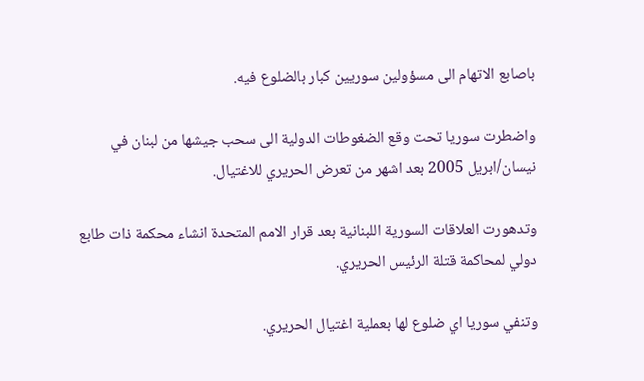باصابع الاتهام الى مسؤولين سوريين كبار بالضلوع فيه.

واضطرت سوريا تحت وقع الضغوطات الدولية الى سحب جيشها من لبنان في نيسان/ابريل 2005 بعد اشهر من تعرض الحريري للاغتيال.

وتدهورت العلاقات السورية اللبنانية بعد قرار الامم المتحدة انشاء محكمة ذات طابع دولي لمحاكمة قتلة الرئيس الحريري.

وتنفي سوريا اي ضلوع لها بعملية اغتيال الحريري.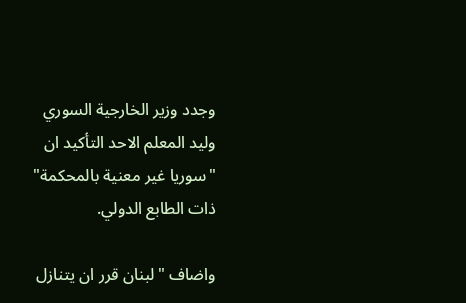وجدد وزير الخارجية السوري وليد المعلم الاحد التأكيد ان "سوريا غير معنية بالمحكمة" ذات الطابع الدولي.

واضاف "لبنان قرر ان يتنازل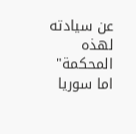عن سيادته لهذه المحكمة" اما سوريا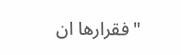"فقرارها ان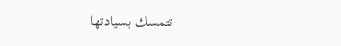تتمسك بسيادتها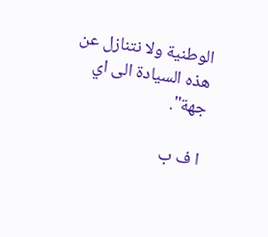الوطنية ولا نتنازل عن هذه السيادة الى اي جهة".

ا ف ب